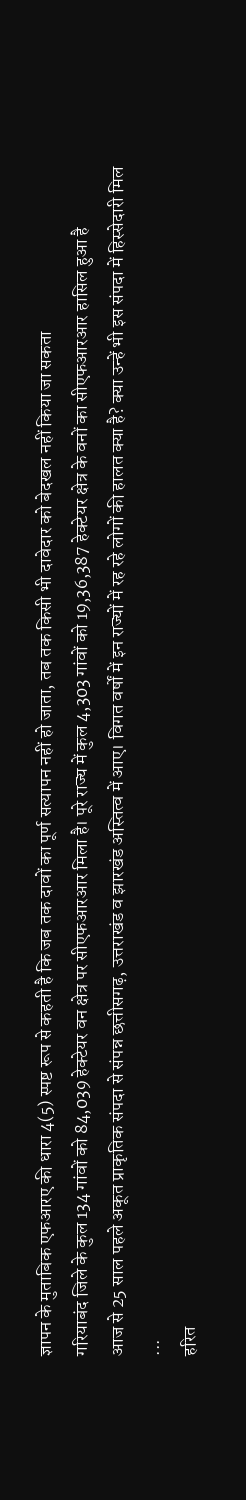ज्ञापन के मुताबिक एफआरए की धारा 4(5) स्पष्ट रूप से कहती है कि जब तक दावों का पूर्ण सत्यापन नहीं हो जाता, तब तक किसी भी दावेदार को बेदखल नहीं किया जा सकता
गरियाबंद जिले के कुल 134 गांवों को 84,039 हेक्टेयर वन क्षेत्र पर सीएफआरआर मिला है। पूरे राज्य में कुल 4,303 गांवों को 19,36,387 हेक्टेयर क्षेत्र के वनों का सीएफआरआर हासिल हुआ है
आज से 25 साल पहले अकूत प्राकृतिक संपदा से संपन्न छत्तीसगढ़, उत्तराखंड व झारखंड अस्तित्व में आए। विगत वर्षों में इन राज्यों में रह रहे लोगों की हालत क्या है? क्या उन्हें भी इस संपदा में हिस्सेदारी मिल ...
हरित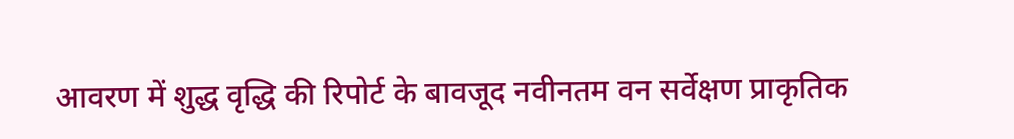आवरण में शुद्ध वृद्धि की रिपोर्ट के बावजूद नवीनतम वन सर्वेक्षण प्राकृतिक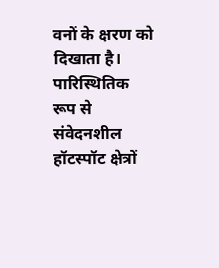वनों के क्षरण को दिखाता है। पारिस्थितिक रूप से संवेदनशील हॉटस्पॉट क्षेत्रों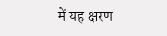में यह क्षरण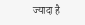ज्यादा है